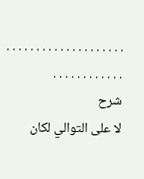. . . . . . . . . . . . . . . . . . . . . . . . . . . . . . . .
شرح
لا على التوالي لكان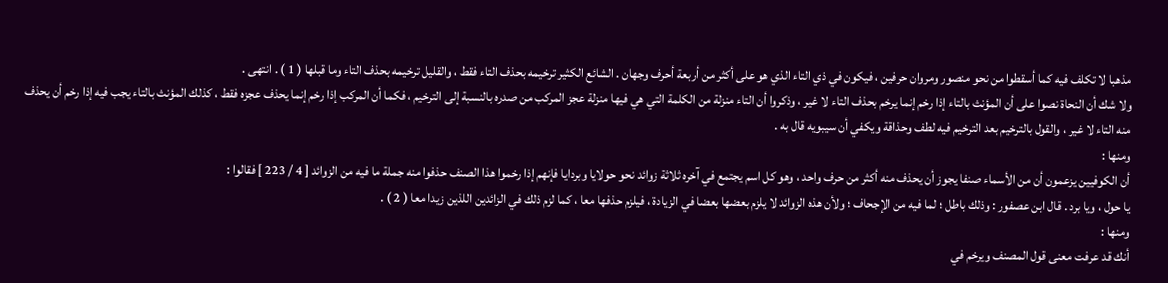مذهبا لا تكلف فيه كما أسقطوا من نحو منصور ومروان حرفين ، فيكون في ذي التاء الذي هو على أكثر من أربعة أحرف وجهان . الشائع الكثير ترخيمه بحذف التاء فقط ، والقليل ترخيمه بحذف التاء وما قبلها ( 1 ) . انتهى .
ولا شك أن النحاة نصوا على أن المؤنث بالتاء إذا رخم إنما يرخم بحذف التاء لا غير ، وذكروا أن التاء منزلة من الكلمة التي هي فيها منزلة عجز المركب من صدره بالنسبة إلى الترخيم ، فكما أن المركب إذا رخم إنما يحذف عجزه فقط ، كذلك المؤنث بالتاء يجب فيه إذا رخم أن يحذف منه التاء لا غير ، والقول بالترخيم بعد الترخيم فيه لطف وحذاقة ويكفي أن سيبويه قال به .
ومنها :
أن الكوفيين يزعمون أن من الأسماء صنفا يجوز أن يحذف منه أكثر من حرف واحد ، وهو كل اسم يجتمع في آخره ثلاثة زوائد نحو حولايا وبردايا فإنهم إذا رخموا هذا الصنف حذفوا منه جملة ما فيه من الزوائد [ 4 / 223 ] فقالوا :
يا حول ، ويا برد . قال ابن عصفور : وذلك باطل ؛ لما فيه من الإجحاف ؛ ولأن هذه الزوائد لا يلزم بعضها بعضا في الزيادة ، فيلزم حذفها معا ، كما لزم ذلك في الزائدين اللذين زيدا معا ( 2 ) .
ومنها :
أنك قد عرفت معنى قول المصنف ويرخم في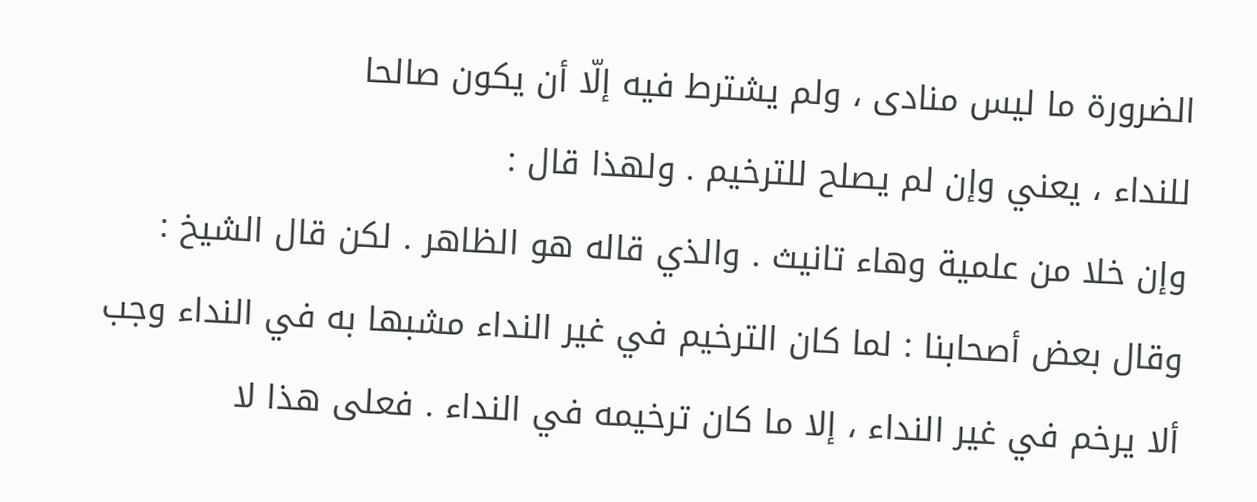الضرورة ما ليس منادى ، ولم يشترط فيه إلّا أن يكون صالحا
للنداء ، يعني وإن لم يصلح للترخيم . ولهذا قال :
وإن خلا من علمية وهاء تانيث . والذي قاله هو الظاهر . لكن قال الشيخ : وقال بعض أصحابنا : لما كان الترخيم في غير النداء مشبها به في النداء وجب ألا يرخم في غير النداء ، إلا ما كان ترخيمه في النداء . فعلى هذا لا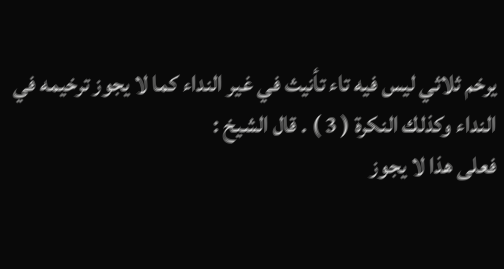يرخم ثلاثي ليس فيه تاء تأنيث في غير النداء كما لا يجوز ترخيمه في النداء وكذلك النكرة ( 3 ) . قال الشيخ :
فعلى هذا لا يجوز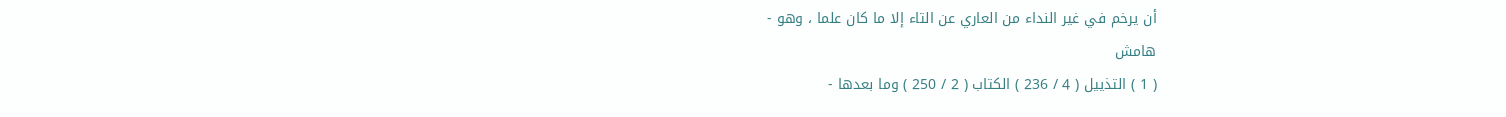أن يرخم في غير النداء من العاري عن التاء إلا ما كان علما ، وهو -
هامش
( 1 ) التذييل ( 4 / 236 ) الكتاب ( 2 / 250 ) وما بعدها -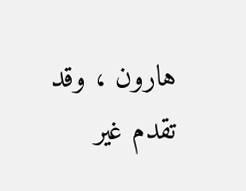هارون ، وقد تقدم غير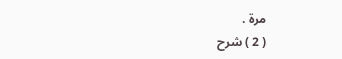مرة .
( 2 ) شرح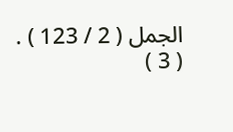الجمل ( 2 / 123 ) .
( 3 )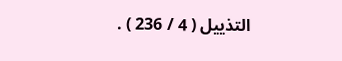التذييل ( 4 / 236 ) .